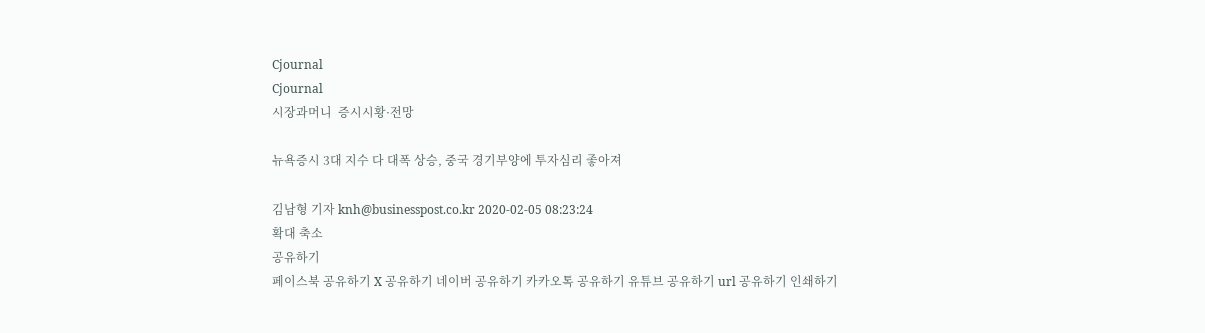Cjournal
Cjournal
시장과머니  증시시황·전망

뉴욕증시 3대 지수 다 대폭 상승, 중국 경기부양에 투자심리 좋아져

김남형 기자 knh@businesspost.co.kr 2020-02-05 08:23:24
확대 축소
공유하기
페이스북 공유하기 X 공유하기 네이버 공유하기 카카오톡 공유하기 유튜브 공유하기 url 공유하기 인쇄하기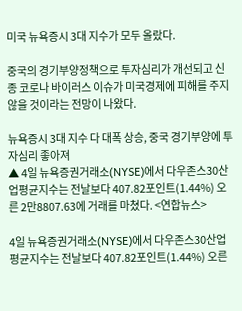미국 뉴욕증시 3대 지수가 모두 올랐다.

중국의 경기부양정책으로 투자심리가 개선되고 신종 코로나 바이러스 이슈가 미국경제에 피해를 주지 않을 것이라는 전망이 나왔다.

뉴욕증시 3대 지수 다 대폭 상승, 중국 경기부양에 투자심리 좋아져
▲ 4일 뉴욕증권거래소(NYSE)에서 다우존스30산업평균지수는 전날보다 407.82포인트(1.44%) 오른 2만8807.63에 거래를 마쳤다. <연합뉴스>

4일 뉴욕증권거래소(NYSE)에서 다우존스30산업평균지수는 전날보다 407.82포인트(1.44%) 오른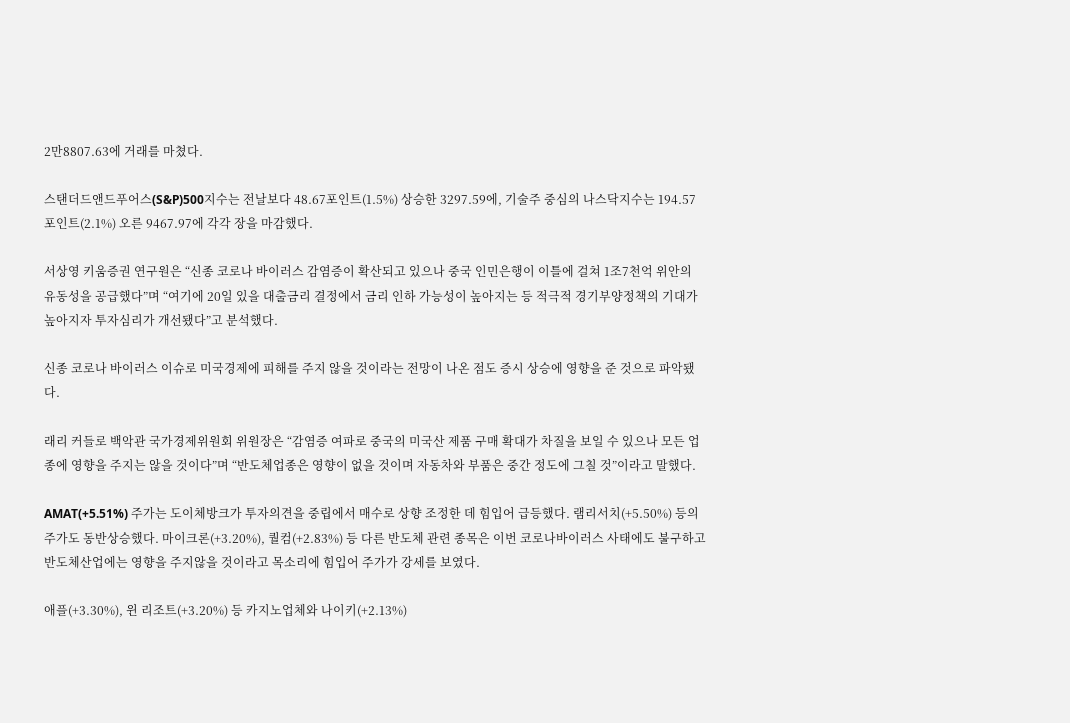2만8807.63에 거래를 마쳤다.

스탠더드앤드푸어스(S&P)500지수는 전날보다 48.67포인트(1.5%) 상승한 3297.59에, 기술주 중심의 나스닥지수는 194.57포인트(2.1%) 오른 9467.97에 각각 장을 마감했다.

서상영 키움증권 연구원은 “신종 코로나 바이러스 감염증이 확산되고 있으나 중국 인민은행이 이틀에 걸쳐 1조7천억 위안의 유동성을 공급했다”며 “여기에 20일 있을 대출금리 결정에서 금리 인하 가능성이 높아지는 등 적극적 경기부양정책의 기대가 높아지자 투자심리가 개선됐다”고 분석했다.

신종 코로나 바이러스 이슈로 미국경제에 피해를 주지 않을 것이라는 전망이 나온 점도 증시 상승에 영향을 준 것으로 파악됐다.

래리 커들로 백악관 국가경제위원회 위원장은 “감염증 여파로 중국의 미국산 제품 구매 확대가 차질을 보일 수 있으나 모든 업종에 영향을 주지는 않을 것이다”며 “반도체업종은 영향이 없을 것이며 자동차와 부품은 중간 정도에 그칠 것”이라고 말했다.

AMAT(+5.51%) 주가는 도이체방크가 투자의견을 중립에서 매수로 상향 조정한 데 힘입어 급등했다. 램리서치(+5.50%) 등의 주가도 동반상승했다. 마이크론(+3.20%), 퀄컴(+2.83%) 등 다른 반도체 관련 종목은 이번 코로나바이러스 사태에도 불구하고 반도체산업에는 영향을 주지않을 것이라고 목소리에 힘입어 주가가 강세를 보였다.

애플(+3.30%), 윈 리조트(+3.20%) 등 카지노업체와 나이키(+2.13%)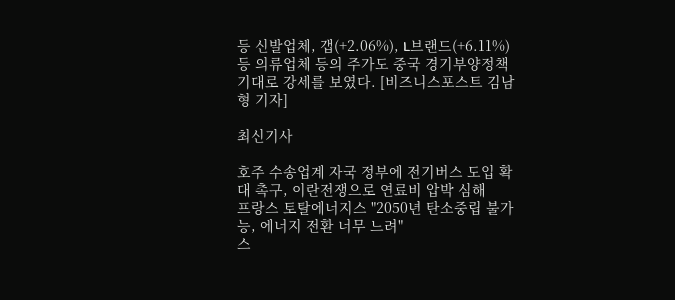등 신발업체, 갭(+2.06%), L브랜드(+6.11%) 등 의류업체 등의 주가도 중국 경기부양정책 기대로 강세를 보였다. [비즈니스포스트 김남형 기자]

최신기사

호주 수송업계 자국 정부에 전기버스 도입 확대 촉구, 이란전쟁으로 연료비 압박 심해
프랑스 토탈에너지스 "2050년 탄소중립 불가능, 에너지 전환 너무 느려"
스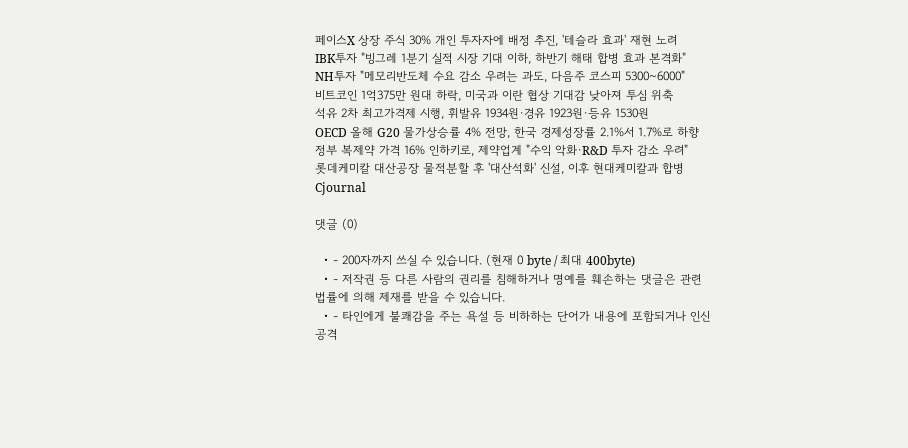페이스X 상장 주식 30% 개인 투자자에 배정 추진, '테슬라 효과' 재현 노려
IBK투자 "빙그레 1분기 실적 시장 기대 이하, 하반기 해태 합병 효과 본격화"
NH투자 "메모리반도체 수요 감소 우려는 과도, 다음주 코스피 5300~6000"
비트코인 1억375만 원대 하락, 미국과 이란 협상 기대감 낮아져 투심 위축
석유 2차 최고가격제 시행, 휘발유 1934원·경유 1923원·등유 1530원
OECD 올해 G20 물가상승률 4% 전망, 한국 경제성장률 2.1%서 1.7%로 하향
정부 복제약 가격 16% 인하키로, 제약업계 "수익 악화·R&D 투자 감소 우려"
롯데케미칼 대산공장 물적분할 후 '대산석화' 신설, 이후 현대케미칼과 합병
Cjournal

댓글 (0)

  • - 200자까지 쓰실 수 있습니다. (현재 0 byte / 최대 400byte)
  • - 저작권 등 다른 사람의 권리를 침해하거나 명예를 훼손하는 댓글은 관련 법률에 의해 제재를 받을 수 있습니다.
  • - 타인에게 불쾌감을 주는 욕설 등 비하하는 단어가 내용에 포함되거나 인신공격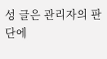성 글은 관리자의 판단에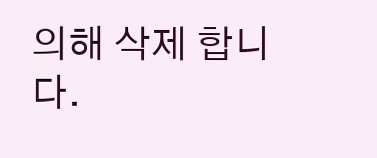의해 삭제 합니다.